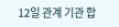12일 관계 기관 합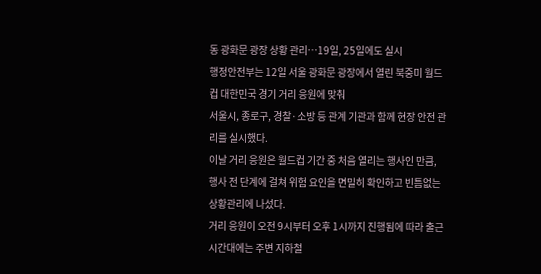동 광화문 광장 상황 관리…19일, 25일에도 실시
행정안전부는 12일 서울 광화문 광장에서 열린 북중미 월드컵 대한민국 경기 거리 응원에 맞춰
서울시, 종로구, 경찰·소방 등 관계 기관과 함께 현장 안전 관리를 실시했다.
이날 거리 응원은 월드컵 기간 중 처음 열리는 행사인 만큼,
행사 전 단계에 걸쳐 위험 요인을 면밀히 확인하고 빈틈없는 상황관리에 나섰다.
거리 응원이 오전 9시부터 오후 1시까지 진행됨에 따라 출근 시간대에는 주변 지하철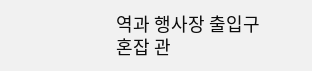역과 행사장 출입구
혼잡 관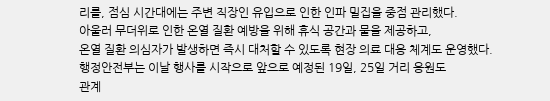리를, 점심 시간대에는 주변 직장인 유입으로 인한 인파 밀집을 중점 관리했다.
아울러 무더위로 인한 온열 질환 예방을 위해 휴식 공간과 물을 제공하고,
온열 질환 의심자가 발생하면 즉시 대처할 수 있도록 현장 의료 대응 체계도 운영했다.
행정안전부는 이날 행사를 시작으로 앞으로 예정된 19일, 25일 거리 응원도
관계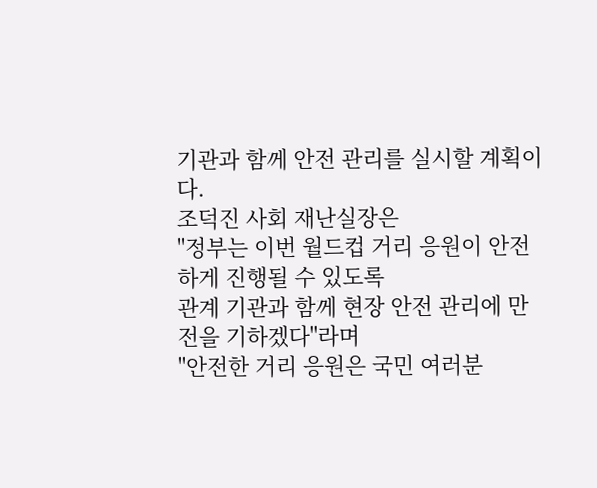기관과 함께 안전 관리를 실시할 계획이다.
조덕진 사회 재난실장은
"정부는 이번 월드컵 거리 응원이 안전하게 진행될 수 있도록
관계 기관과 함께 현장 안전 관리에 만전을 기하겠다"라며
"안전한 거리 응원은 국민 여러분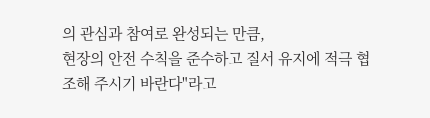의 관심과 참여로 완성되는 만큼,
현장의 안전 수칙을 준수하고 질서 유지에 적극 협조해 주시기 바란다"라고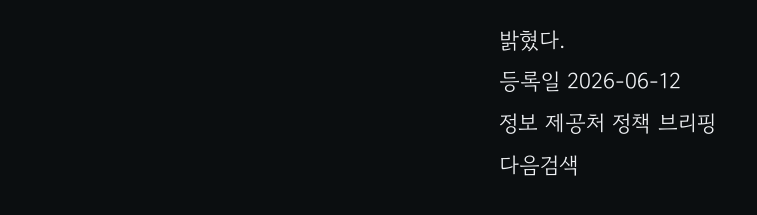밝혔다.
등록일 2026-06-12
정보 제공처 정책 브리핑
다음검색